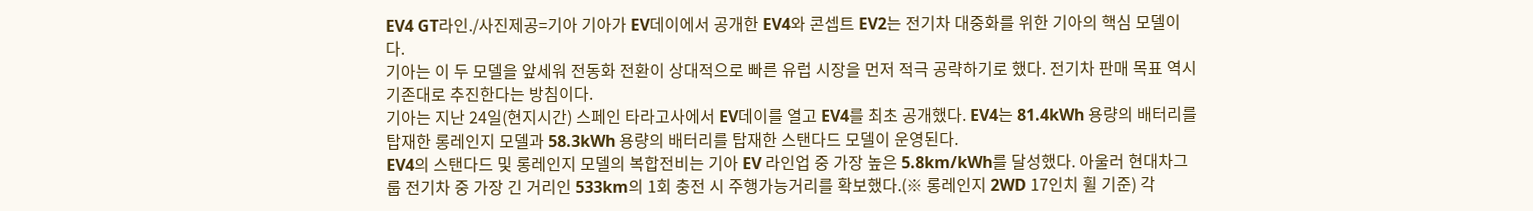EV4 GT라인./사진제공=기아 기아가 EV데이에서 공개한 EV4와 콘셉트 EV2는 전기차 대중화를 위한 기아의 핵심 모델이다.
기아는 이 두 모델을 앞세워 전동화 전환이 상대적으로 빠른 유럽 시장을 먼저 적극 공략하기로 했다. 전기차 판매 목표 역시 기존대로 추진한다는 방침이다.
기아는 지난 24일(현지시간) 스페인 타라고사에서 EV데이를 열고 EV4를 최초 공개했다. EV4는 81.4kWh 용량의 배터리를 탑재한 롱레인지 모델과 58.3kWh 용량의 배터리를 탑재한 스탠다드 모델이 운영된다.
EV4의 스탠다드 및 롱레인지 모델의 복합전비는 기아 EV 라인업 중 가장 높은 5.8km/kWh를 달성했다. 아울러 현대차그룹 전기차 중 가장 긴 거리인 533km의 1회 충전 시 주행가능거리를 확보했다.(※ 롱레인지 2WD 17인치 휠 기준) 각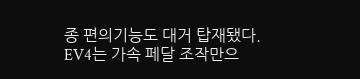종 편의기능도 대거 탑재됐다.
EV4는 가속 페달 조작만으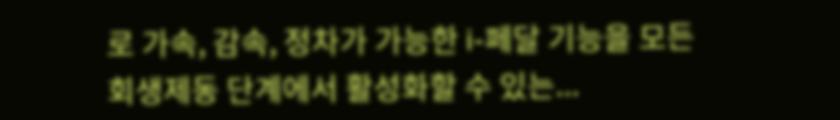로 가속, 감속, 정차가 가능한 i-페달 기능을 모든 회생제동 단계에서 활성화할 수 있는...